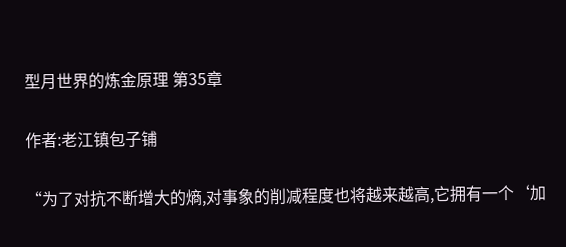型月世界的炼金原理 第35章

作者:老江镇包子铺

“为了对抗不断增大的熵,对事象的削减程度也将越来越高,它拥有一个‘加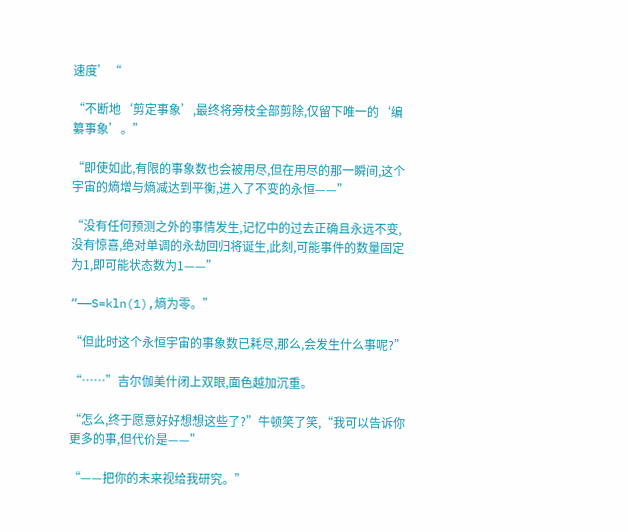速度’“

“不断地‘剪定事象’,最终将旁枝全部剪除,仅留下唯一的‘编纂事象’。”

“即使如此,有限的事象数也会被用尽,但在用尽的那一瞬间,这个宇宙的熵增与熵减达到平衡,进入了不变的永恒——”

“没有任何预测之外的事情发生,记忆中的过去正确且永远不变,没有惊喜,绝对单调的永劫回归将诞生,此刻,可能事件的数量固定为1,即可能状态数为1——”

“——S=kln(1),熵为零。”

“但此时这个永恒宇宙的事象数已耗尽,那么,会发生什么事呢?”

“……”吉尔伽美什闭上双眼,面色越加沉重。

“怎么,终于愿意好好想想这些了?”牛顿笑了笑,“我可以告诉你更多的事,但代价是——”

“——把你的未来视给我研究。”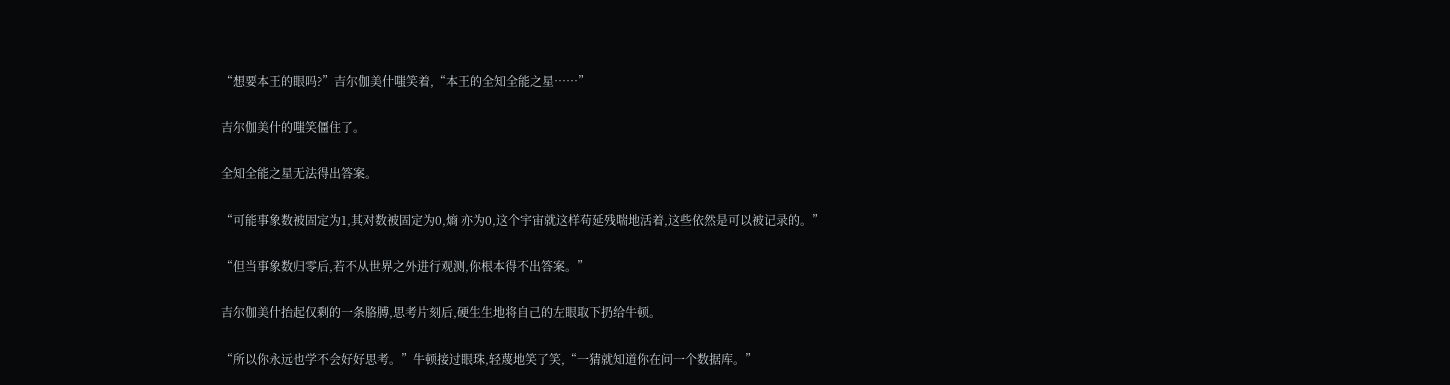“想要本王的眼吗?”吉尔伽美什嗤笑着,“本王的全知全能之星……”

吉尔伽美什的嗤笑僵住了。

全知全能之星无法得出答案。

“可能事象数被固定为1,其对数被固定为0,熵 亦为0,这个宇宙就这样苟延残喘地活着,这些依然是可以被记录的。”

“但当事象数归零后,若不从世界之外进行观测,你根本得不出答案。”

吉尔伽美什抬起仅剩的一条胳膊,思考片刻后,硬生生地将自己的左眼取下扔给牛顿。

“所以你永远也学不会好好思考。”牛顿接过眼珠,轻蔑地笑了笑,“一猜就知道你在问一个数据库。”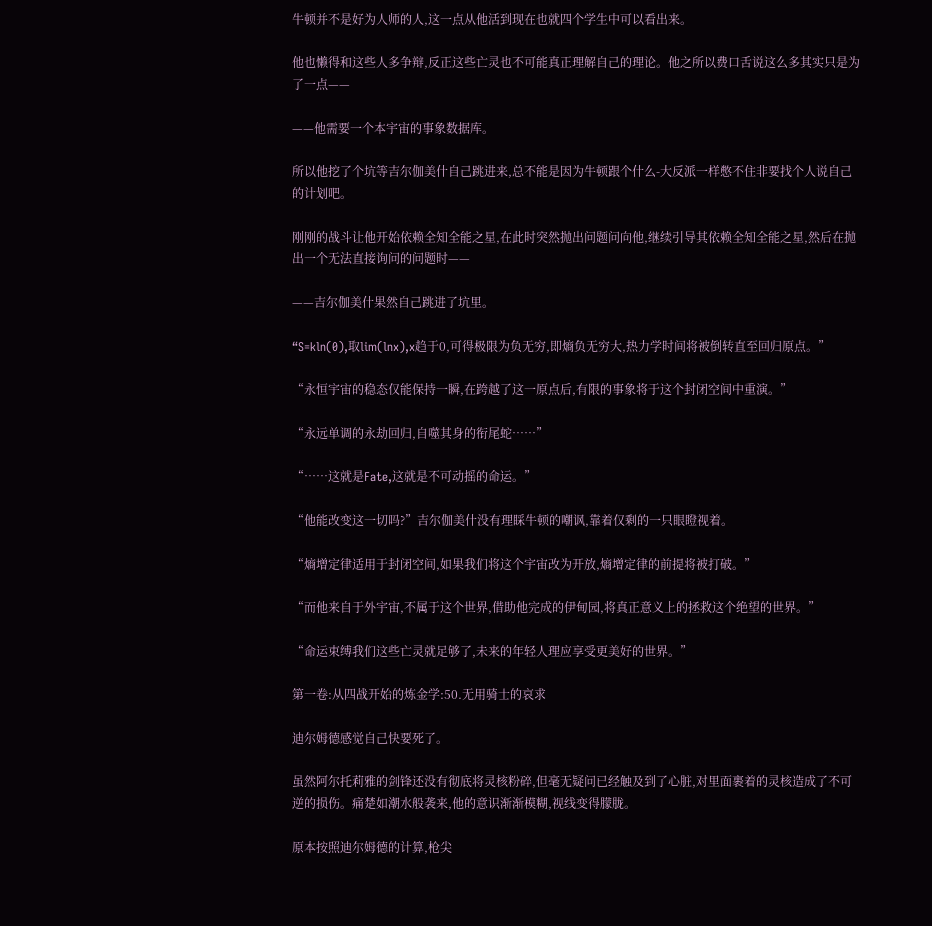牛顿并不是好为人师的人,这一点从他活到现在也就四个学生中可以看出来。

他也懒得和这些人多争辩,反正这些亡灵也不可能真正理解自己的理论。他之所以费口舌说这么多其实只是为了一点——

——他需要一个本宇宙的事象数据库。

所以他挖了个坑等吉尔伽美什自己跳进来,总不能是因为牛顿跟个什么-大反派一样憋不住非要找个人说自己的计划吧。

刚刚的战斗让他开始依赖全知全能之星,在此时突然抛出问题问向他,继续引导其依赖全知全能之星,然后在抛出一个无法直接询问的问题时——

——吉尔伽美什果然自己跳进了坑里。

“S=kln(0),取lim(lnx),x趋于0,可得极限为负无穷,即熵负无穷大,热力学时间将被倒转直至回归原点。”

“永恒宇宙的稳态仅能保持一瞬,在跨越了这一原点后,有限的事象将于这个封闭空间中重演。”

“永远单调的永劫回归,自噬其身的衔尾蛇……”

“……这就是Fate,这就是不可动摇的命运。”

“他能改变这一切吗?”吉尔伽美什没有理睬牛顿的嘲讽,靠着仅剩的一只眼瞪视着。

“熵增定律适用于封闭空间,如果我们将这个宇宙改为开放,熵增定律的前提将被打破。”

“而他来自于外宇宙,不属于这个世界,借助他完成的伊甸园,将真正意义上的拯救这个绝望的世界。”

“命运束缚我们这些亡灵就足够了,未来的年轻人理应享受更美好的世界。”

第一卷:从四战开始的炼金学:50.无用骑士的哀求

迪尔姆德感觉自己快要死了。

虽然阿尔托莉雅的剑锋还没有彻底将灵核粉碎,但毫无疑问已经触及到了心脏,对里面裹着的灵核造成了不可逆的损伤。痛楚如潮水般袭来,他的意识渐渐模糊,视线变得朦胧。

原本按照迪尔姆德的计算,枪尖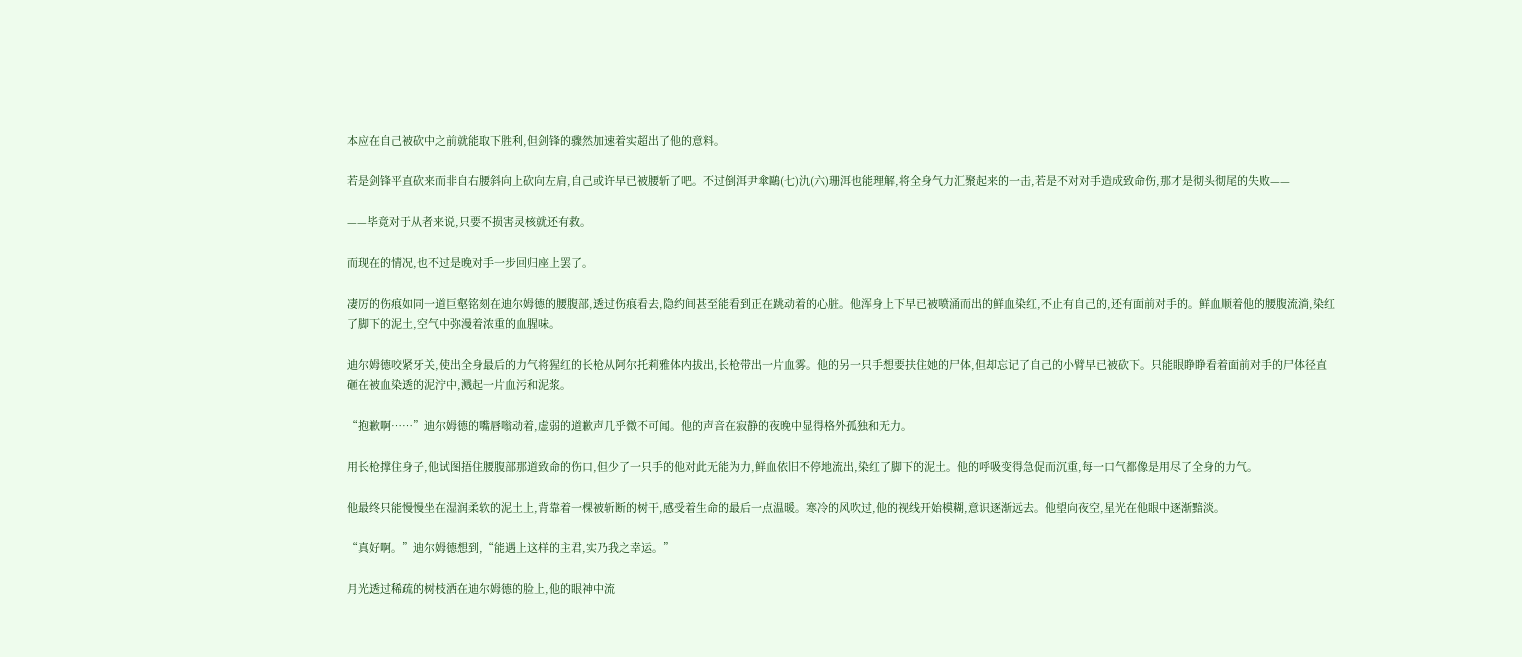本应在自己被砍中之前就能取下胜利,但剑锋的骤然加速着实超出了他的意料。

若是剑锋平直砍来而非自右腰斜向上砍向左肩,自己或许早已被腰斩了吧。不过倒洱尹傘鷗(七)氿(六)珊洱也能理解,将全身气力汇聚起来的一击,若是不对对手造成致命伤,那才是彻头彻尾的失败——

——毕竟对于从者来说,只要不损害灵核就还有救。

而现在的情况,也不过是晚对手一步回归座上罢了。

凄厉的伤痕如同一道巨壑铭刻在迪尔姆德的腰腹部,透过伤痕看去,隐约间甚至能看到正在跳动着的心脏。他浑身上下早已被喷涌而出的鲜血染红,不止有自己的,还有面前对手的。鲜血顺着他的腰腹流淌,染红了脚下的泥土,空气中弥漫着浓重的血腥味。

迪尔姆德咬紧牙关,使出全身最后的力气将猩红的长枪从阿尔托莉雅体内拔出,长枪带出一片血雾。他的另一只手想要扶住她的尸体,但却忘记了自己的小臂早已被砍下。只能眼睁睁看着面前对手的尸体径直砸在被血染透的泥泞中,溅起一片血污和泥浆。

“抱歉啊……”迪尔姆德的嘴唇嗡动着,虚弱的道歉声几乎微不可闻。他的声音在寂静的夜晚中显得格外孤独和无力。

用长枪撑住身子,他试图捂住腰腹部那道致命的伤口,但少了一只手的他对此无能为力,鲜血依旧不停地流出,染红了脚下的泥土。他的呼吸变得急促而沉重,每一口气都像是用尽了全身的力气。

他最终只能慢慢坐在湿润柔软的泥土上,背靠着一棵被斩断的树干,感受着生命的最后一点温暖。寒冷的风吹过,他的视线开始模糊,意识逐渐远去。他望向夜空,星光在他眼中逐渐黯淡。

“真好啊。”迪尔姆德想到,“能遇上这样的主君,实乃我之幸运。”

月光透过稀疏的树枝洒在迪尔姆德的脸上,他的眼神中流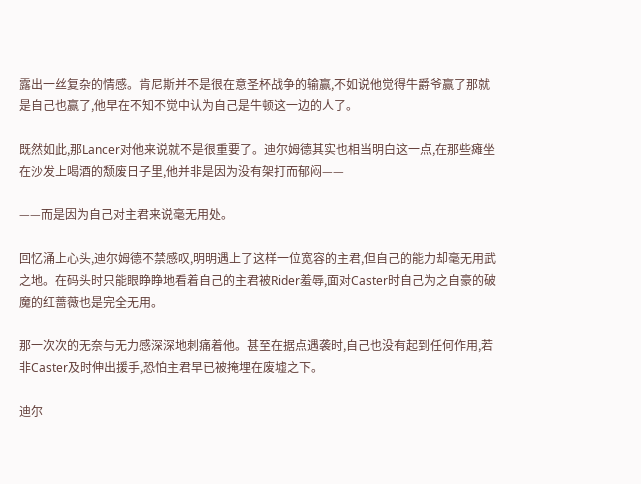露出一丝复杂的情感。肯尼斯并不是很在意圣杯战争的输赢,不如说他觉得牛爵爷赢了那就是自己也赢了,他早在不知不觉中认为自己是牛顿这一边的人了。

既然如此,那Lancer对他来说就不是很重要了。迪尔姆德其实也相当明白这一点,在那些瘫坐在沙发上喝酒的颓废日子里,他并非是因为没有架打而郁闷——

——而是因为自己对主君来说毫无用处。

回忆涌上心头,迪尔姆德不禁感叹,明明遇上了这样一位宽容的主君,但自己的能力却毫无用武之地。在码头时只能眼睁睁地看着自己的主君被Rider羞辱,面对Caster时自己为之自豪的破魔的红蔷薇也是完全无用。

那一次次的无奈与无力感深深地刺痛着他。甚至在据点遇袭时,自己也没有起到任何作用,若非Caster及时伸出援手,恐怕主君早已被掩埋在废墟之下。

迪尔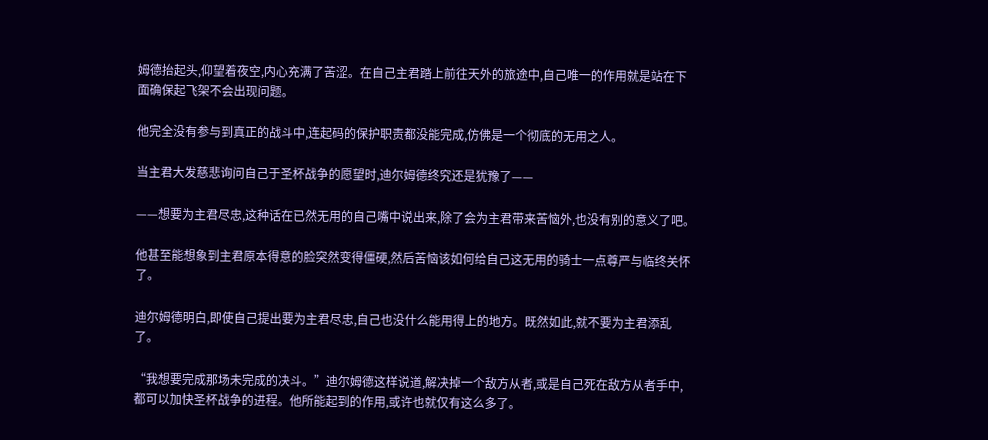姆德抬起头,仰望着夜空,内心充满了苦涩。在自己主君踏上前往天外的旅途中,自己唯一的作用就是站在下面确保起飞架不会出现问题。

他完全没有参与到真正的战斗中,连起码的保护职责都没能完成,仿佛是一个彻底的无用之人。

当主君大发慈悲询问自己于圣杯战争的愿望时,迪尔姆德终究还是犹豫了——

——想要为主君尽忠,这种话在已然无用的自己嘴中说出来,除了会为主君带来苦恼外,也没有别的意义了吧。

他甚至能想象到主君原本得意的脸突然变得僵硬,然后苦恼该如何给自己这无用的骑士一点尊严与临终关怀了。

迪尔姆德明白,即使自己提出要为主君尽忠,自己也没什么能用得上的地方。既然如此,就不要为主君添乱了。

“我想要完成那场未完成的决斗。”迪尔姆德这样说道,解决掉一个敌方从者,或是自己死在敌方从者手中,都可以加快圣杯战争的进程。他所能起到的作用,或许也就仅有这么多了。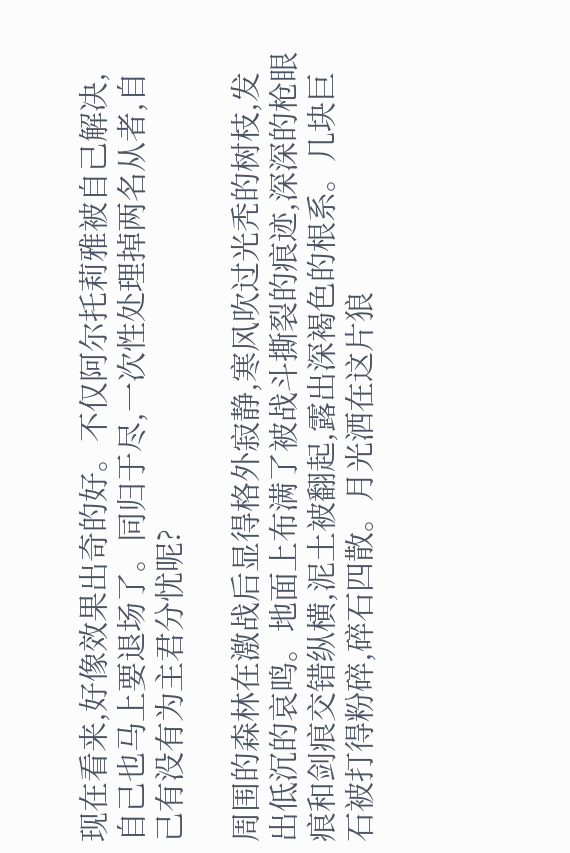现在看来,好像效果出奇的好。不仅阿尔托莉雅被自己解决,自己也马上要退场了。同归于尽,一次性处理掉两名从者,自己有没有为主君分忧呢?

周围的森林在激战后显得格外寂静,寒风吹过光秃的树枝,发出低沉的哀鸣。地面上布满了被战斗撕裂的痕迹,深深的枪眼痕和剑痕交错纵横,泥土被翻起,露出深褐色的根系。几块巨石被打得粉碎,碎石四散。月光洒在这片狼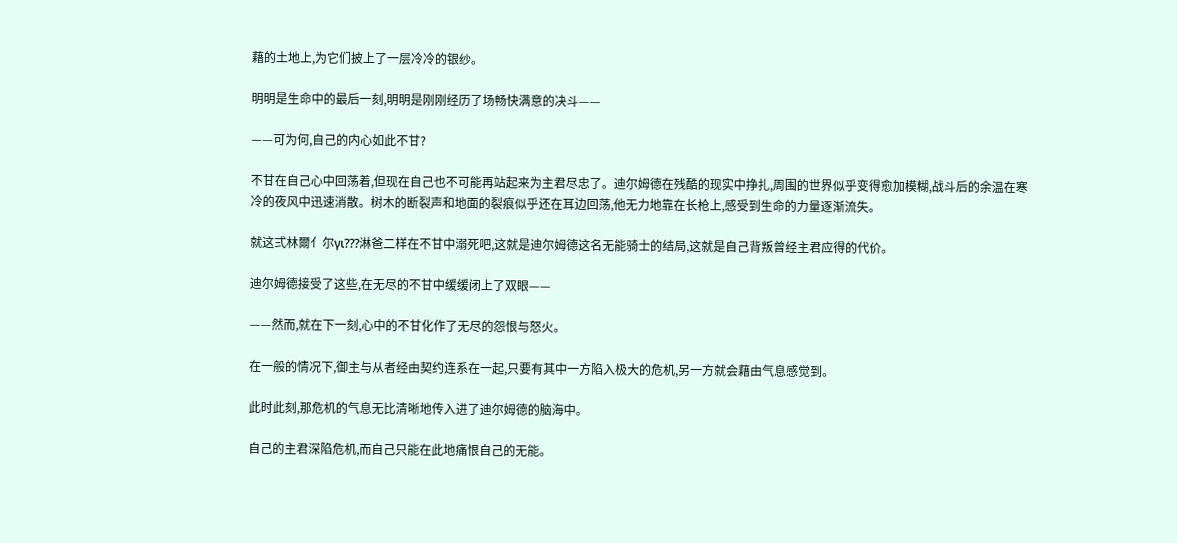藉的土地上,为它们披上了一层冷冷的银纱。

明明是生命中的最后一刻,明明是刚刚经历了场畅快满意的决斗——

——可为何,自己的内心如此不甘?

不甘在自己心中回荡着,但现在自己也不可能再站起来为主君尽忠了。迪尔姆德在残酷的现实中挣扎,周围的世界似乎变得愈加模糊,战斗后的余温在寒冷的夜风中迅速消散。树木的断裂声和地面的裂痕似乎还在耳边回荡,他无力地靠在长枪上,感受到生命的力量逐渐流失。

就这弍林爾亻尔γι???淋爸二样在不甘中溺死吧,这就是迪尔姆德这名无能骑士的结局,这就是自己背叛曾经主君应得的代价。

迪尔姆德接受了这些,在无尽的不甘中缓缓闭上了双眼——

——然而,就在下一刻,心中的不甘化作了无尽的怨恨与怒火。

在一般的情况下,御主与从者经由契约连系在一起,只要有其中一方陷入极大的危机,另一方就会藉由气息感觉到。

此时此刻,那危机的气息无比清晰地传入进了迪尔姆德的脑海中。

自己的主君深陷危机,而自己只能在此地痛恨自己的无能。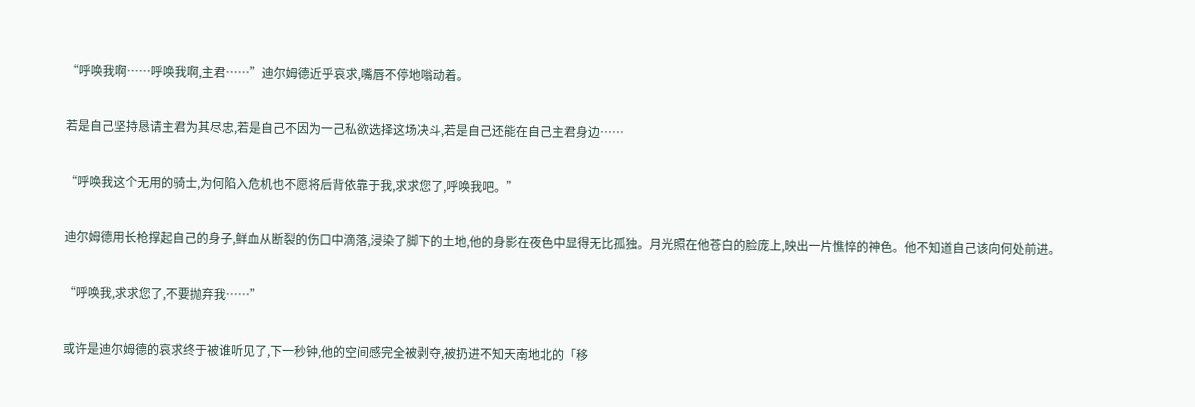“呼唤我啊……呼唤我啊,主君……”迪尔姆德近乎哀求,嘴唇不停地嗡动着。

若是自己坚持恳请主君为其尽忠,若是自己不因为一己私欲选择这场决斗,若是自己还能在自己主君身边……

“呼唤我这个无用的骑士,为何陷入危机也不愿将后背依靠于我,求求您了,呼唤我吧。”

迪尔姆德用长枪撑起自己的身子,鲜血从断裂的伤口中滴落,浸染了脚下的土地,他的身影在夜色中显得无比孤独。月光照在他苍白的脸庞上,映出一片憔悴的神色。他不知道自己该向何处前进。

“呼唤我,求求您了,不要抛弃我……”

或许是迪尔姆德的哀求终于被谁听见了,下一秒钟,他的空间感完全被剥夺,被扔进不知天南地北的「移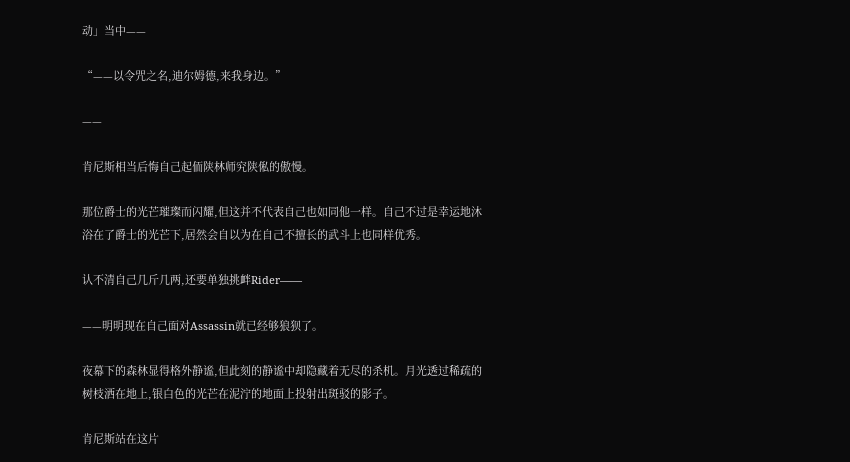动」当中——

“——以令咒之名,迪尔姆德,来我身边。”

——

肯尼斯相当后悔自己起侕陕林师究陕俬的傲慢。

那位爵士的光芒璀璨而闪耀,但这并不代表自己也如同他一样。自己不过是幸运地沐浴在了爵士的光芒下,居然会自以为在自己不擅长的武斗上也同样优秀。

认不清自己几斤几两,还要单独挑衅Rider——

——明明现在自己面对Assassin就已经够狼狈了。

夜幕下的森林显得格外静谧,但此刻的静谧中却隐藏着无尽的杀机。月光透过稀疏的树枝洒在地上,银白色的光芒在泥泞的地面上投射出斑驳的影子。

肯尼斯站在这片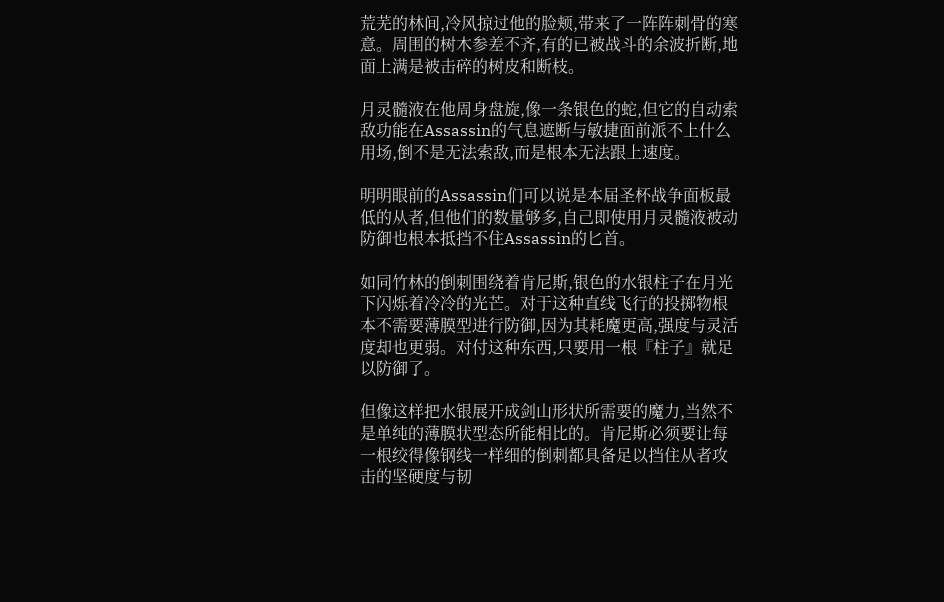荒芜的林间,冷风掠过他的脸颊,带来了一阵阵刺骨的寒意。周围的树木参差不齐,有的已被战斗的余波折断,地面上满是被击碎的树皮和断枝。

月灵髓液在他周身盘旋,像一条银色的蛇,但它的自动索敌功能在Assassin的气息遮断与敏捷面前派不上什么用场,倒不是无法索敌,而是根本无法跟上速度。

明明眼前的Assassin们可以说是本届圣杯战争面板最低的从者,但他们的数量够多,自己即使用月灵髓液被动防御也根本抵挡不住Assassin的匕首。

如同竹林的倒刺围绕着肯尼斯,银色的水银柱子在月光下闪烁着冷冷的光芒。对于这种直线飞行的投掷物根本不需要薄膜型进行防御,因为其耗魔更高,强度与灵活度却也更弱。对付这种东西,只要用一根『柱子』就足以防御了。

但像这样把水银展开成剑山形状所需要的魔力,当然不是单纯的薄膜状型态所能相比的。肯尼斯必须要让每一根绞得像钢线一样细的倒刺都具备足以挡住从者攻击的坚硬度与韧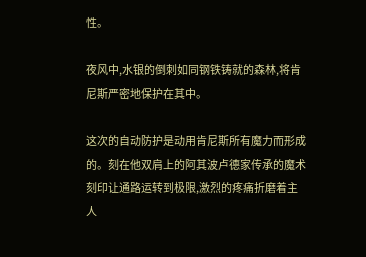性。

夜风中,水银的倒刺如同钢铁铸就的森林,将肯尼斯严密地保护在其中。

这次的自动防护是动用肯尼斯所有魔力而形成的。刻在他双肩上的阿其波卢德家传承的魔术刻印让通路运转到极限,激烈的疼痛折磨着主人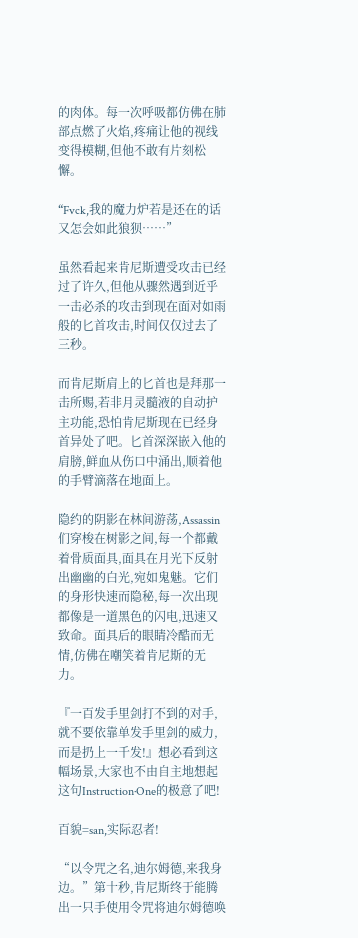的肉体。每一次呼吸都仿佛在肺部点燃了火焰,疼痛让他的视线变得模糊,但他不敢有片刻松懈。

“Fvck,我的魔力炉若是还在的话又怎会如此狼狈……”

虽然看起来肯尼斯遭受攻击已经过了许久,但他从骤然遇到近乎一击必杀的攻击到现在面对如雨般的匕首攻击,时间仅仅过去了三秒。

而肯尼斯肩上的匕首也是拜那一击所赐,若非月灵髓液的自动护主功能,恐怕肯尼斯现在已经身首异处了吧。匕首深深嵌入他的肩膀,鲜血从伤口中涌出,顺着他的手臂滴落在地面上。

隐约的阴影在林间游荡,Assassin们穿梭在树影之间,每一个都戴着骨质面具,面具在月光下反射出幽幽的白光,宛如鬼魅。它们的身形快速而隐秘,每一次出现都像是一道黑色的闪电,迅速又致命。面具后的眼睛冷酷而无情,仿佛在嘲笑着肯尼斯的无力。

『一百发手里剑打不到的对手,就不要依靠单发手里剑的威力,而是扔上一千发!』想必看到这幅场景,大家也不由自主地想起这句Instruction·One的极意了吧!

百貌=san,实际忍者!

“以令咒之名,迪尔姆德,来我身边。”第十秒,肯尼斯终于能腾出一只手使用令咒将迪尔姆德唤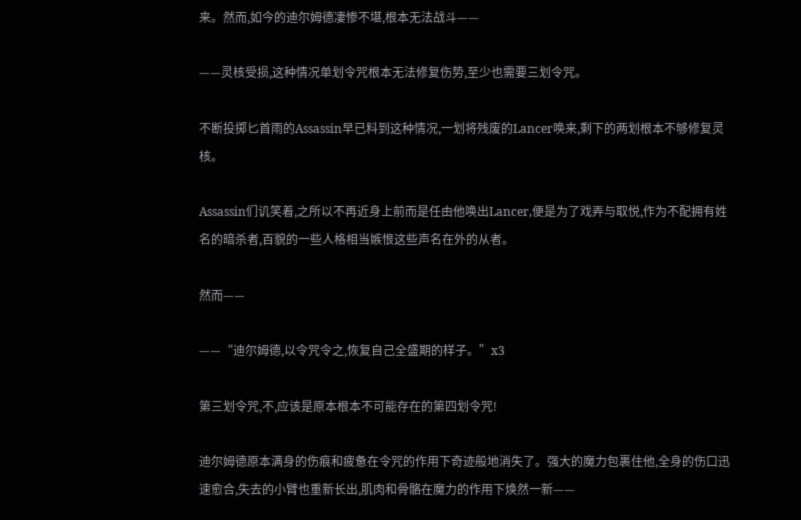来。然而,如今的迪尔姆德凄惨不堪,根本无法战斗——

——灵核受损,这种情况单划令咒根本无法修复伤势,至少也需要三划令咒。

不断投掷匕首雨的Assassin早已料到这种情况,一划将残废的Lancer唤来,剩下的两划根本不够修复灵核。

Assassin们讥笑着,之所以不再近身上前而是任由他唤出Lancer,便是为了戏弄与取悦,作为不配拥有姓名的暗杀者,百貌的一些人格相当嫉恨这些声名在外的从者。

然而——

——“迪尔姆德,以令咒令之,恢复自己全盛期的样子。”x3

第三划令咒,不,应该是原本根本不可能存在的第四划令咒!

迪尔姆德原本满身的伤痕和疲惫在令咒的作用下奇迹般地消失了。强大的魔力包裹住他,全身的伤口迅速愈合,失去的小臂也重新长出,肌肉和骨骼在魔力的作用下焕然一新——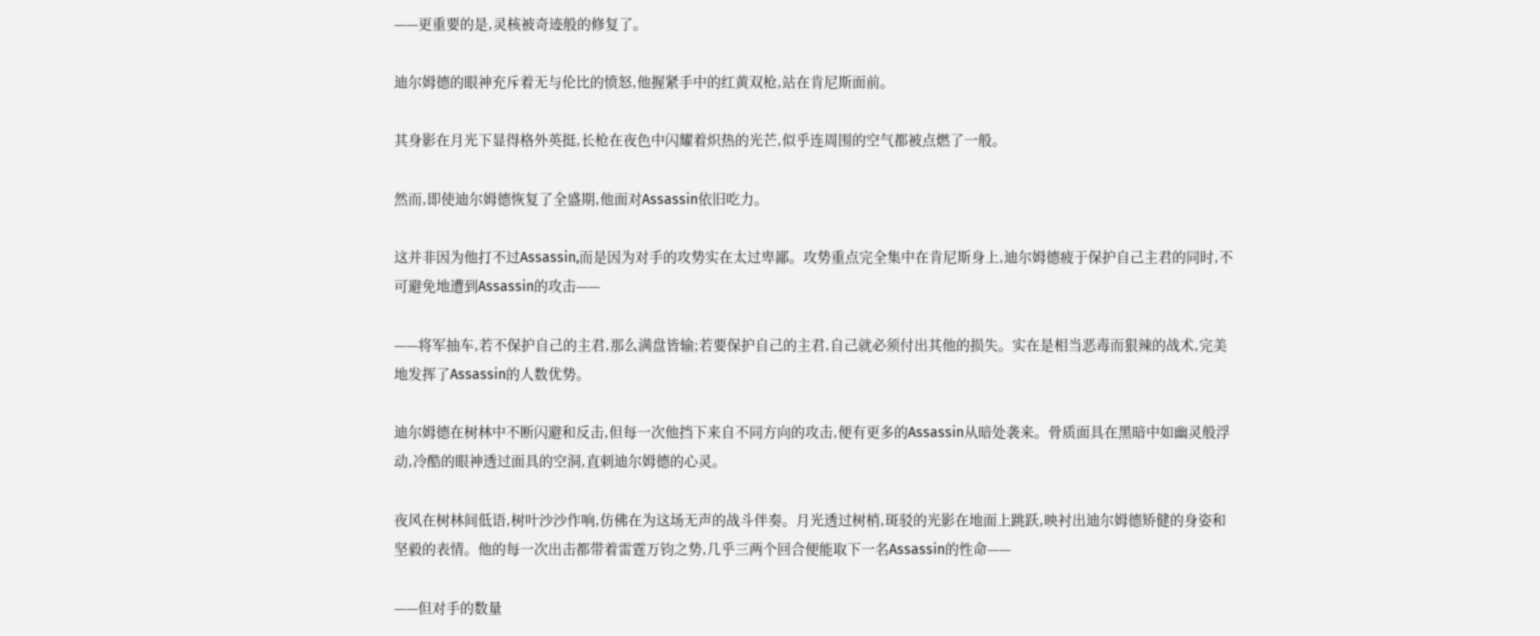——更重要的是,灵核被奇迹般的修复了。

迪尔姆德的眼神充斥着无与伦比的愤怒,他握紧手中的红黄双枪,站在肯尼斯面前。

其身影在月光下显得格外英挺,长枪在夜色中闪耀着炽热的光芒,似乎连周围的空气都被点燃了一般。

然而,即使迪尔姆德恢复了全盛期,他面对Assassin依旧吃力。

这并非因为他打不过Assassin,而是因为对手的攻势实在太过卑鄙。攻势重点完全集中在肯尼斯身上,迪尔姆德疲于保护自己主君的同时,不可避免地遭到Assassin的攻击——

——将军抽车,若不保护自己的主君,那么满盘皆输;若要保护自己的主君,自己就必须付出其他的损失。实在是相当恶毒而狠辣的战术,完美地发挥了Assassin的人数优势。

迪尔姆德在树林中不断闪避和反击,但每一次他挡下来自不同方向的攻击,便有更多的Assassin从暗处袭来。骨质面具在黑暗中如幽灵般浮动,冷酷的眼神透过面具的空洞,直刺迪尔姆德的心灵。

夜风在树林间低语,树叶沙沙作响,仿佛在为这场无声的战斗伴奏。月光透过树梢,斑驳的光影在地面上跳跃,映衬出迪尔姆德矫健的身姿和坚毅的表情。他的每一次出击都带着雷霆万钧之势,几乎三两个回合便能取下一名Assassin的性命——

——但对手的数量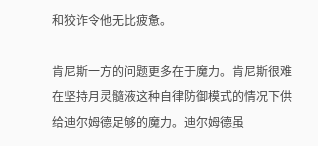和狡诈令他无比疲惫。

肯尼斯一方的问题更多在于魔力。肯尼斯很难在坚持月灵髓液这种自律防御模式的情况下供给迪尔姆德足够的魔力。迪尔姆德虽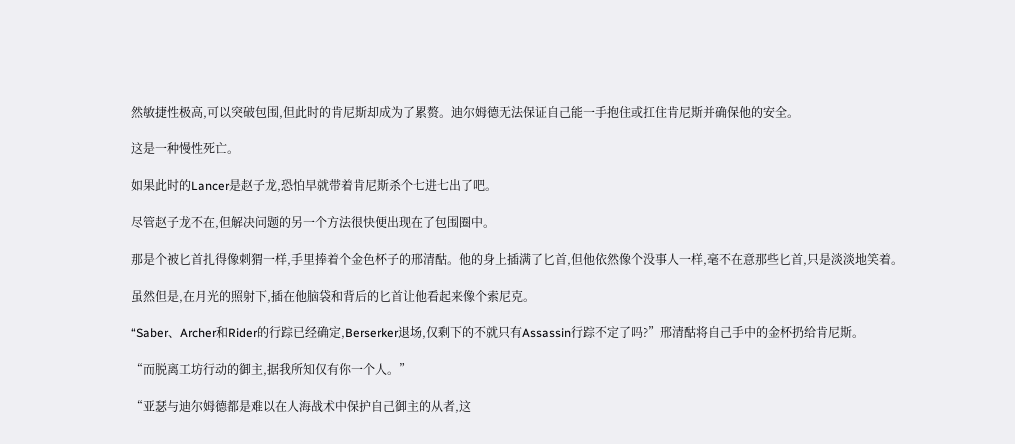然敏捷性极高,可以突破包围,但此时的肯尼斯却成为了累赘。迪尔姆德无法保证自己能一手抱住或扛住肯尼斯并确保他的安全。

这是一种慢性死亡。

如果此时的Lancer是赵子龙,恐怕早就带着肯尼斯杀个七进七出了吧。

尽管赵子龙不在,但解决问题的另一个方法很快便出现在了包围圈中。

那是个被匕首扎得像刺猬一样,手里捧着个金色杯子的邢清酤。他的身上插满了匕首,但他依然像个没事人一样,毫不在意那些匕首,只是淡淡地笑着。

虽然但是,在月光的照射下,插在他脑袋和背后的匕首让他看起来像个索尼克。

“Saber、Archer和Rider的行踪已经确定,Berserker退场,仅剩下的不就只有Assassin行踪不定了吗?”邢清酤将自己手中的金杯扔给肯尼斯。

“而脱离工坊行动的御主,据我所知仅有你一个人。”

“亚瑟与迪尔姆德都是难以在人海战术中保护自己御主的从者,这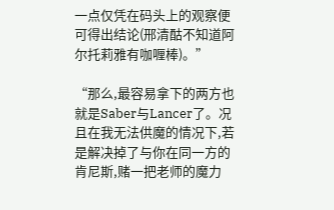一点仅凭在码头上的观察便可得出结论(邢清酤不知道阿尔托莉雅有咖喱棒)。”

“那么,最容易拿下的两方也就是Saber与Lancer了。况且在我无法供魔的情况下,若是解决掉了与你在同一方的肯尼斯,赌一把老师的魔力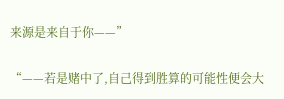来源是来自于你——”

“——若是赌中了,自己得到胜算的可能性便会大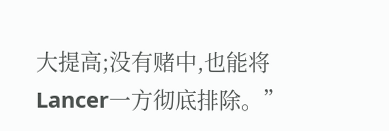大提高;没有赌中,也能将Lancer一方彻底排除。”